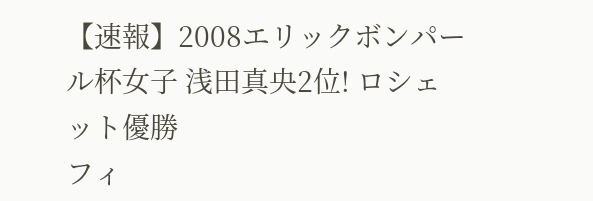【速報】2008エリックボンパール杯女子 浅田真央2位! ロシェット優勝
フィ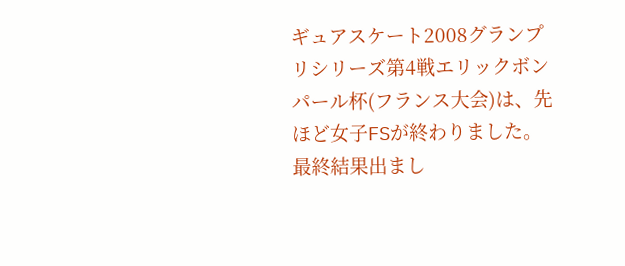ギュアスケート2008グランプリシリーズ第4戦エリックボンパール杯(フランス大会)は、先ほど女子FSが終わりました。最終結果出まし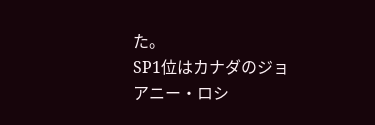た。
SP1位はカナダのジョアニー・ロシ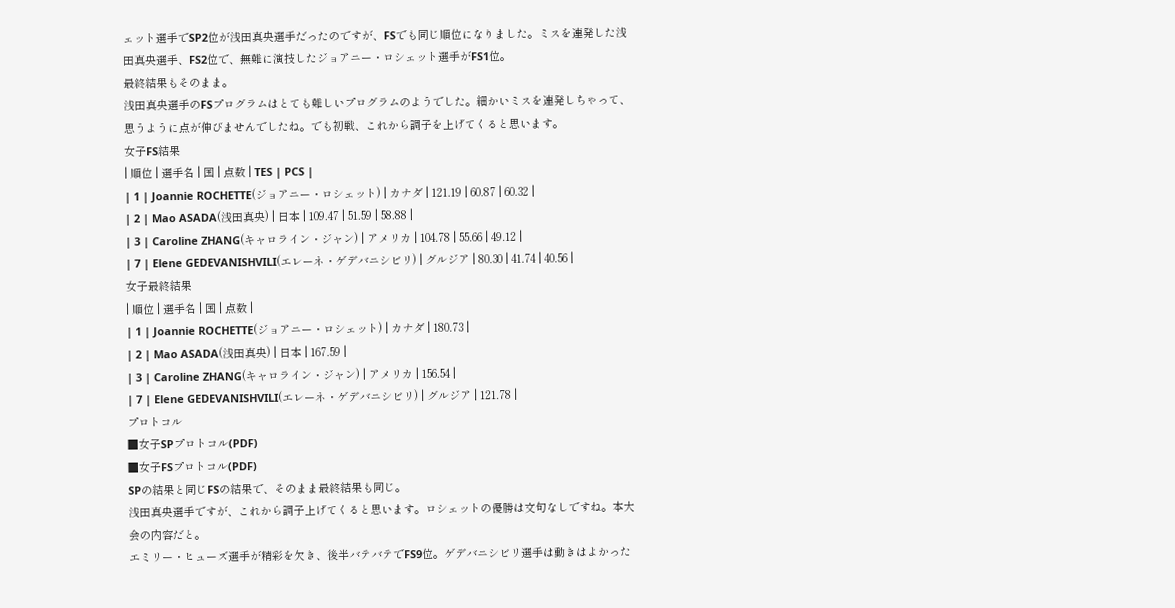ェット選手でSP2位が浅田真央選手だったのですが、FSでも同じ順位になりました。ミスを連発した浅田真央選手、FS2位で、無難に演技したジョアニー・ロシェット選手がFS1位。
最終結果もそのまま。
浅田真央選手のFSプログラムはとても難しいプログラムのようでした。細かいミスを連発しちゃって、思うように点が伸びませんでしたね。でも初戦、これから調子を上げてくると思います。
女子FS結果
| 順位 | 選手名 | 国 | 点数 | TES | PCS |
| 1 | Joannie ROCHETTE(ジョアニー・ロシェット) | カナダ | 121.19 | 60.87 | 60.32 |
| 2 | Mao ASADA(浅田真央) | 日本 | 109.47 | 51.59 | 58.88 |
| 3 | Caroline ZHANG(キャロライン・ジャン) | アメリカ | 104.78 | 55.66 | 49.12 |
| 7 | Elene GEDEVANISHVILI(エレーネ・ゲデバニシビリ) | グルジア | 80.30 | 41.74 | 40.56 |
女子最終結果
| 順位 | 選手名 | 国 | 点数 |
| 1 | Joannie ROCHETTE(ジョアニー・ロシェット) | カナダ | 180.73 |
| 2 | Mao ASADA(浅田真央) | 日本 | 167.59 |
| 3 | Caroline ZHANG(キャロライン・ジャン) | アメリカ | 156.54 |
| 7 | Elene GEDEVANISHVILI(エレーネ・ゲデバニシビリ) | グルジア | 121.78 |
プロトコル
■女子SPプロトコル(PDF)
■女子FSプロトコル(PDF)
SPの結果と同じFSの結果で、そのまま最終結果も同じ。
浅田真央選手ですが、これから調子上げてくると思います。ロシェットの優勝は文句なしですね。本大会の内容だと。
エミリー・ヒューズ選手が精彩を欠き、後半バテバテでFS9位。ゲデバニシビリ選手は動きはよかった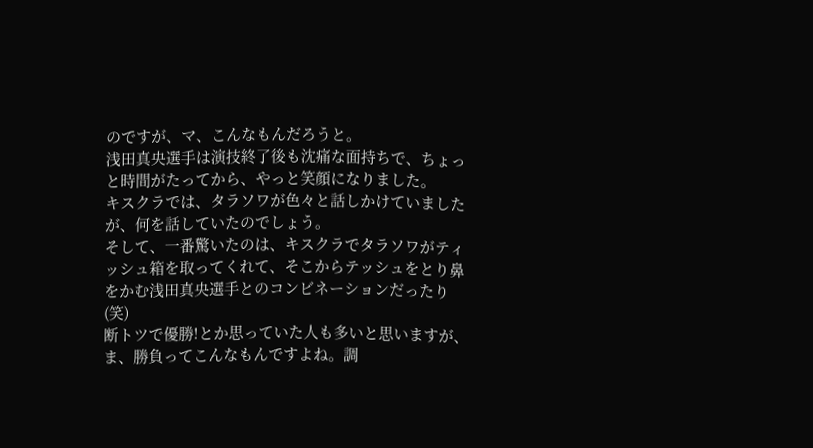のですが、マ、こんなもんだろうと。
浅田真央選手は演技終了後も沈痛な面持ちで、ちょっと時間がたってから、やっと笑顔になりました。
キスクラでは、タラソワが色々と話しかけていましたが、何を話していたのでしょう。
そして、一番驚いたのは、キスクラでタラソワがティッシュ箱を取ってくれて、そこからテッシュをとり鼻をかむ浅田真央選手とのコンビネーションだったり(笑)
断トツで優勝!とか思っていた人も多いと思いますが、ま、勝負ってこんなもんですよね。調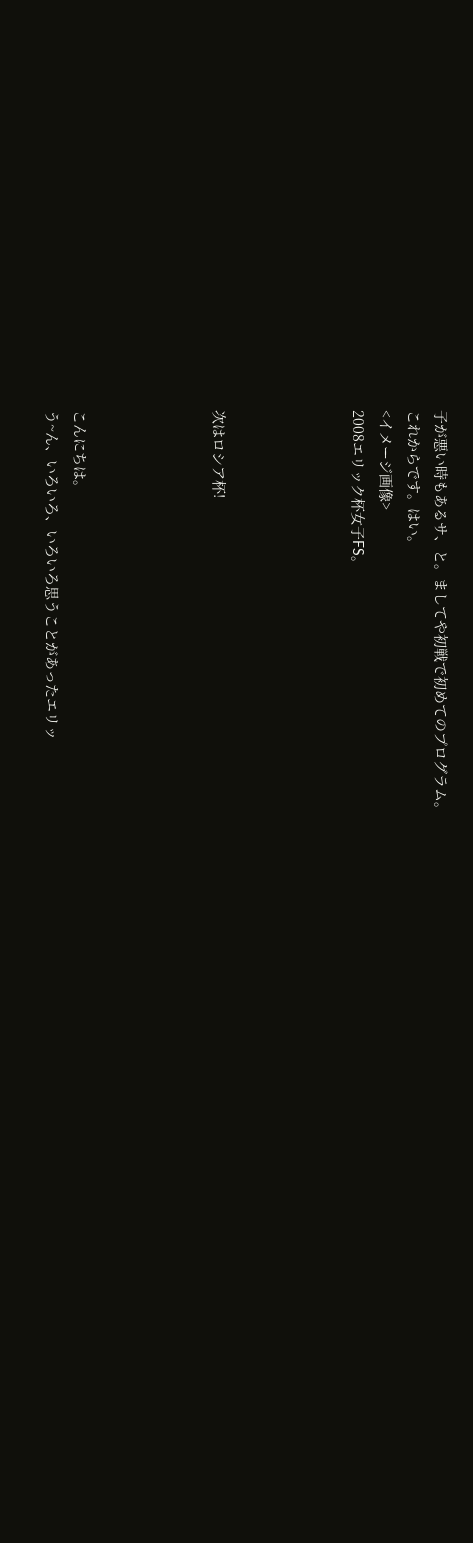子が悪い時もあるサ、と。ましてや初戦で初めてのプログラム。
これからです。はい。
<イメージ画像>
2008エリック杯女子FS。




次はロシア杯!




こんにちは。
う~ん、いろいろ、いろいろ思うことがあったエリッ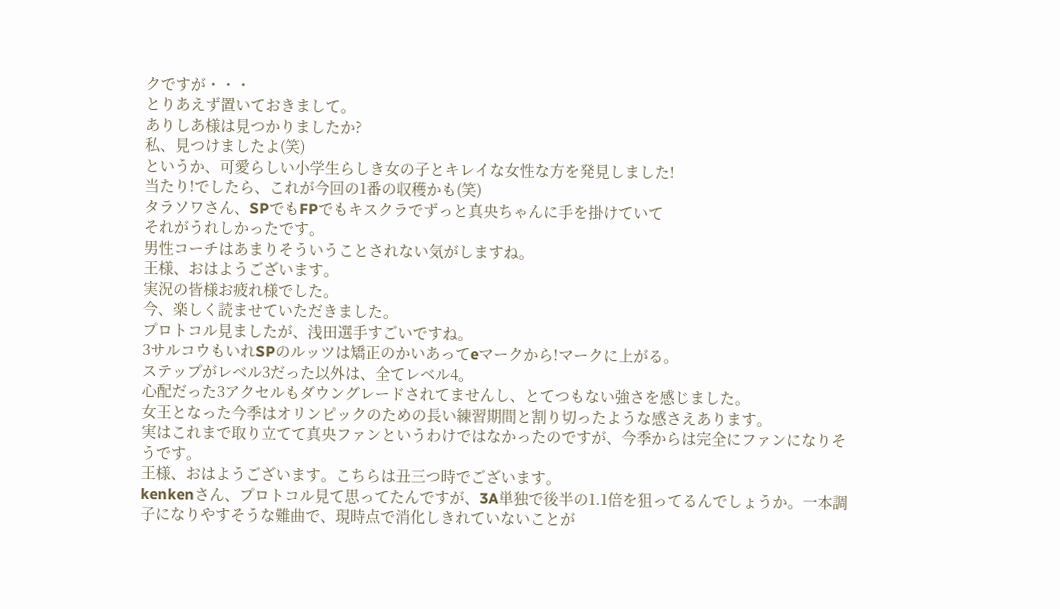クですが・・・
とりあえず置いておきまして。
ありしあ様は見つかりましたか?
私、見つけましたよ(笑)
というか、可愛らしい小学生らしき女の子とキレイな女性な方を発見しました!
当たり!でしたら、これが今回の1番の収穫かも(笑)
タラソワさん、SPでもFPでもキスクラでずっと真央ちゃんに手を掛けていて
それがうれしかったです。
男性コーチはあまりそういうことされない気がしますね。
王様、おはようございます。
実況の皆様お疲れ様でした。
今、楽しく読ませていただきました。
プロトコル見ましたが、浅田選手すごいですね。
3サルコウもいれSPのルッツは矯正のかいあってeマークから!マークに上がる。
ステップがレベル3だった以外は、全てレベル4。
心配だった3アクセルもダウングレードされてませんし、とてつもない強さを感じました。
女王となった今季はオリンピックのための長い練習期間と割り切ったような感さえあります。
実はこれまで取り立てて真央ファンというわけではなかったのですが、今季からは完全にファンになりそうです。
王様、おはようございます。こちらは丑三つ時でございます。
kenkenさん、プロトコル見て思ってたんですが、3A単独で後半の1.1倍を狙ってるんでしょうか。一本調子になりやすそうな難曲で、現時点で消化しきれていないことが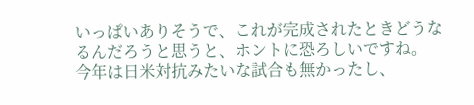いっぱいありそうで、これが完成されたときどうなるんだろうと思うと、ホントに恐ろしいですね。
今年は日米対抗みたいな試合も無かったし、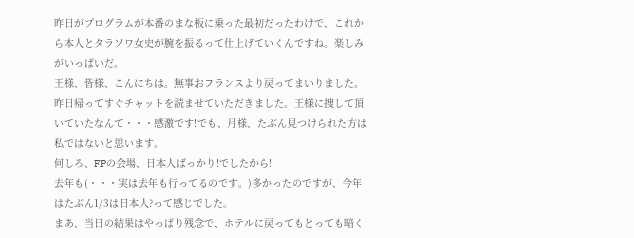昨日がプログラムが本番のまな板に乗った最初だったわけで、これから本人とタラソワ女史が腕を振るって仕上げていくんですね。楽しみがいっぱいだ。
王様、皆様、こんにちは。無事おフランスより戻ってまいりました。
昨日帰ってすぐチャットを読ませていただきました。王様に捜して頂いていたなんて・・・感激です!でも、月様、たぶん見つけられた方は私ではないと思います。
何しろ、FPの会場、日本人ばっかり!でしたから!
去年も(・・・実は去年も行ってるのです。)多かったのですが、今年はたぶん1/3は日本人?って感じでした。
まあ、当日の結果はやっぱり残念で、ホテルに戻ってもとっても暗く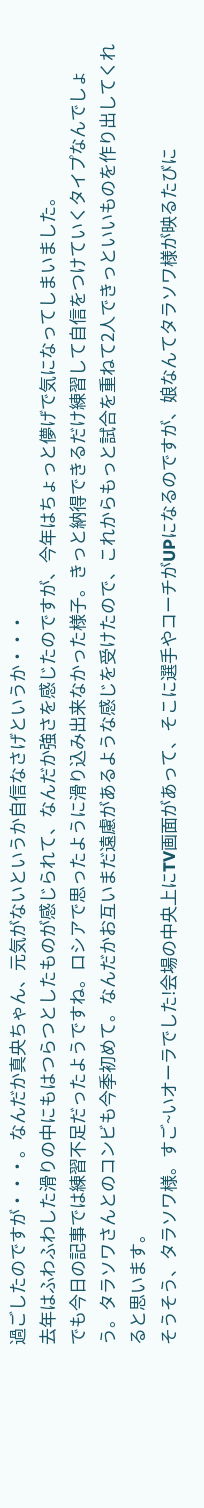過ごしたのですが・・・。なんだか真央ちゃん、元気がないというか自信なさげというか・・・
去年はふわふわした滑りの中にもはつらつとしたものが感じられて、なんだか強さを感じたのですが、今年はちょっと儚げで気になってしまいました。
でも今日の記事では練習不足だったようですね。ロシアで思ったように滑り込み出来なかった様子。きっと納得できるだけ練習して自信をつけていくタイプなんでしょう。タラソワさんとのコンビも今季初めて。なんだかお互いまだ遠慮があるような感じを受けたので、これからもっと試合を重ねて2人できっといいものを作り出してくれると思います。
そうそう、タラソワ様。すご~いオーラでした!会場の中央上にTV画面があって、そこに選手やコーチがUPになるのですが、娘なんてタラソワ様が映るたびに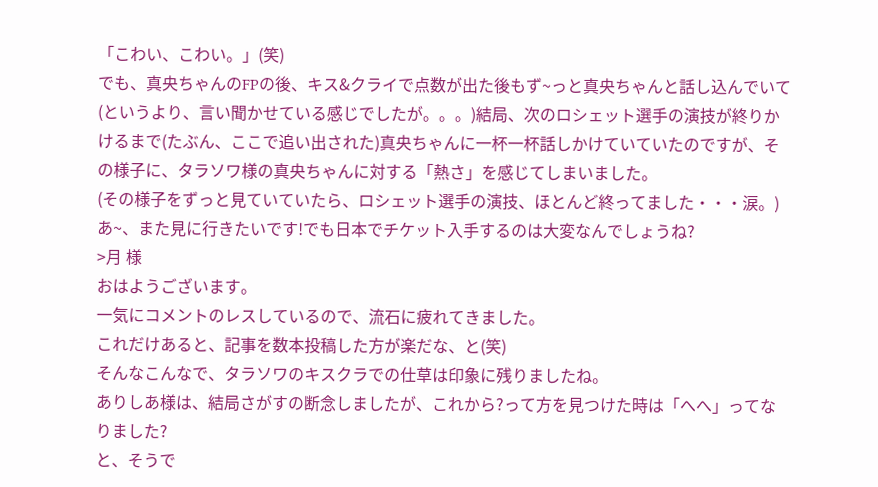「こわい、こわい。」(笑)
でも、真央ちゃんのFPの後、キス&クライで点数が出た後もず~っと真央ちゃんと話し込んでいて(というより、言い聞かせている感じでしたが。。。)結局、次のロシェット選手の演技が終りかけるまで(たぶん、ここで追い出された)真央ちゃんに一杯一杯話しかけていていたのですが、その様子に、タラソワ様の真央ちゃんに対する「熱さ」を感じてしまいました。
(その様子をずっと見ていていたら、ロシェット選手の演技、ほとんど終ってました・・・涙。)
あ~、また見に行きたいです!でも日本でチケット入手するのは大変なんでしょうね?
>月 様
おはようございます。
一気にコメントのレスしているので、流石に疲れてきました。
これだけあると、記事を数本投稿した方が楽だな、と(笑)
そんなこんなで、タラソワのキスクラでの仕草は印象に残りましたね。
ありしあ様は、結局さがすの断念しましたが、これから?って方を見つけた時は「へへ」ってなりました?
と、そうで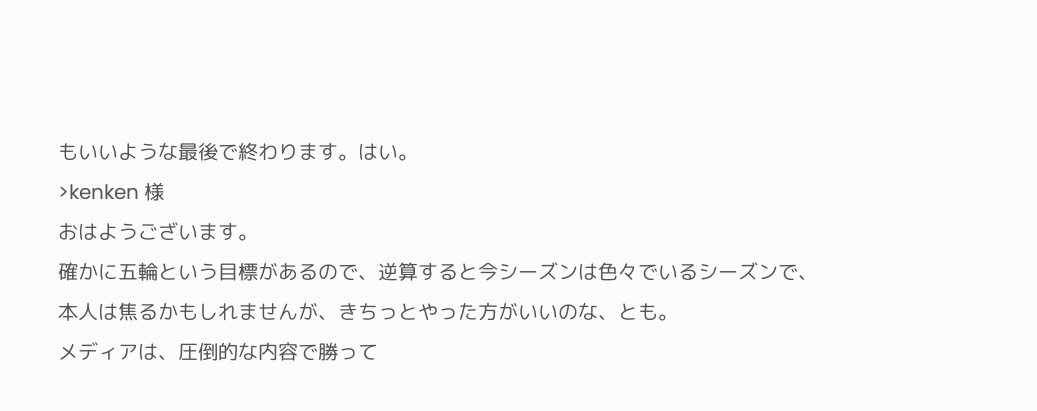もいいような最後で終わります。はい。
>kenken 様
おはようございます。
確かに五輪という目標があるので、逆算すると今シーズンは色々でいるシーズンで、本人は焦るかもしれませんが、きちっとやった方がいいのな、とも。
メディアは、圧倒的な内容で勝って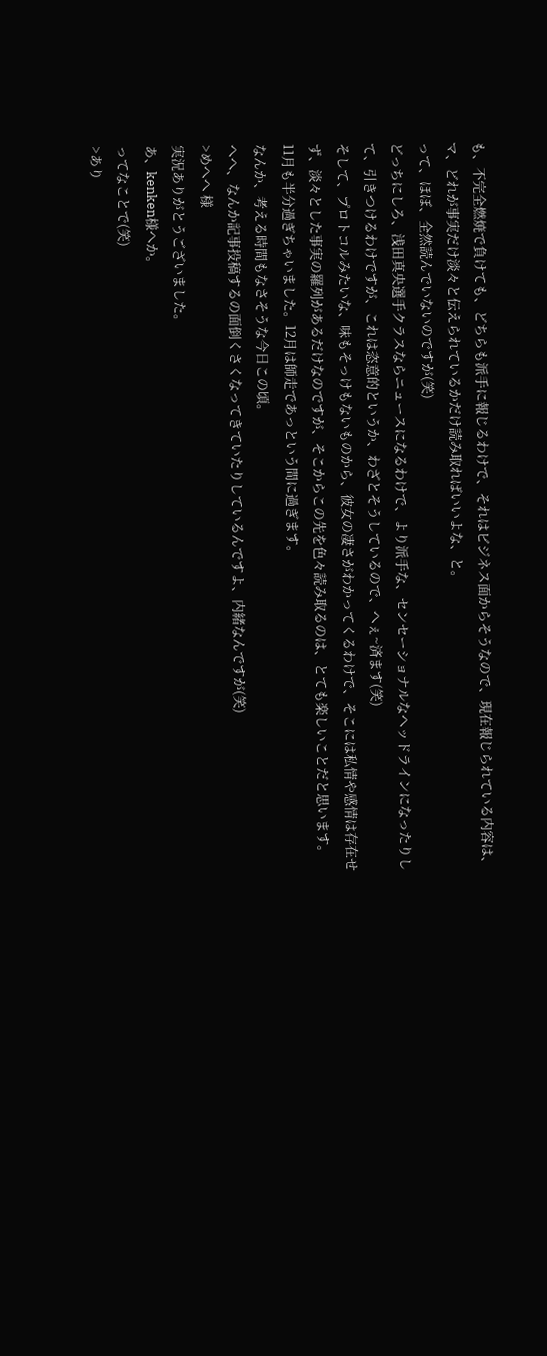も、不完全燃焼で負けても、どちらも派手に報じるわけで、それはビジネス面からそうなので、現在報じられている内容は、マ、どれが事実だけ淡々と伝えられているかだけ読み取ればいいよな、と。
って、ほぼ、全然読んでいないのですが(笑)
どっちにしろ、浅田真央選手クラスならニュースになるわけで、より派手な、センセーショナルなヘッドラインになったりして、引きつけるわけですが、これは恣意的というか、わざとそうしているので、へぇ~済ます(笑)
そして、プロトコルみたいな、味もそっけもないものから、彼女の凄さがわかってくるわけで、そこには私情や感情は存在せず、淡々とした事実の羅列があるだけなのですが、そこからこの先を色々読み取るのは、とても楽しいことだと思います。
11月も半分過ぎちゃいました。12月は師走であっという間に過ぎます。
なんか、考える時間もなさそうな今日この頃。
へへ、なんか記事投稿するの面倒くさくなってきていたりしているんですよ、内緒なんですが(笑)
>めへへ 様
実況ありがとうございました。
あ、kenken様へか。
ってなことで(笑)
>あり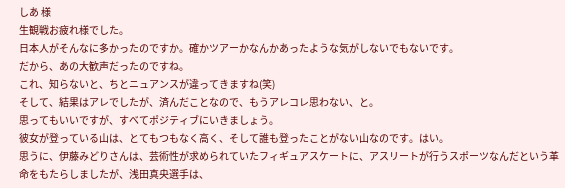しあ 様
生観戦お疲れ様でした。
日本人がそんなに多かったのですか。確かツアーかなんかあったような気がしないでもないです。
だから、あの大歓声だったのですね。
これ、知らないと、ちとニュアンスが違ってきますね(笑)
そして、結果はアレでしたが、済んだことなので、もうアレコレ思わない、と。
思ってもいいですが、すべてポジティブにいきましょう。
彼女が登っている山は、とてもつもなく高く、そして誰も登ったことがない山なのです。はい。
思うに、伊藤みどりさんは、芸術性が求められていたフィギュアスケートに、アスリートが行うスポーツなんだという革命をもたらしましたが、浅田真央選手は、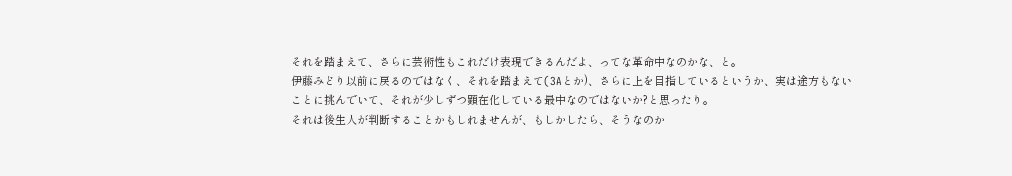それを踏まえて、さらに芸術性もこれだけ表現できるんだよ、ってな革命中なのかな、と。
伊藤みどり以前に戻るのではなく、それを踏まえて(3Aとか)、さらに上を目指しているというか、実は途方もないことに挑んでいて、それが少しずつ顕在化している最中なのではないか?と思ったり。
それは後生人が判断することかもしれませんが、もしかしたら、そうなのか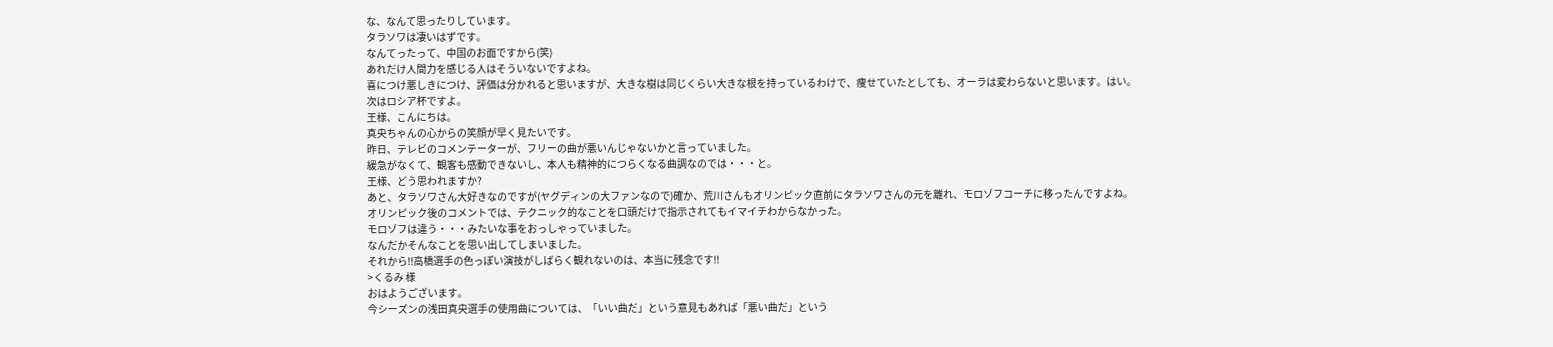な、なんて思ったりしています。
タラソワは凄いはずです。
なんてったって、中国のお面ですから(笑)
あれだけ人間力を感じる人はそういないですよね。
喜につけ悪しきにつけ、評価は分かれると思いますが、大きな樹は同じくらい大きな根を持っているわけで、痩せていたとしても、オーラは変わらないと思います。はい。
次はロシア杯ですよ。
王様、こんにちは。
真央ちゃんの心からの笑顔が早く見たいです。
昨日、テレビのコメンテーターが、フリーの曲が悪いんじゃないかと言っていました。
緩急がなくて、観客も感動できないし、本人も精神的につらくなる曲調なのでは・・・と。
王様、どう思われますか?
あと、タラソワさん大好きなのですが(ヤグディンの大ファンなので)確か、荒川さんもオリンピック直前にタラソワさんの元を離れ、モロゾフコーチに移ったんですよね。
オリンピック後のコメントでは、テクニック的なことを口頭だけで指示されてもイマイチわからなかった。
モロゾフは違う・・・みたいな事をおっしゃっていました。
なんだかそんなことを思い出してしまいました。
それから!!高橋選手の色っぽい演技がしばらく観れないのは、本当に残念です!!
>くるみ 様
おはようございます。
今シーズンの浅田真央選手の使用曲については、「いい曲だ」という意見もあれば「悪い曲だ」という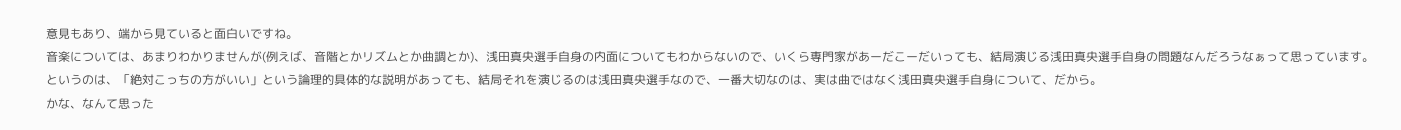意見もあり、端から見ていると面白いですね。
音楽については、あまりわかりませんが(例えば、音階とかリズムとか曲調とか)、浅田真央選手自身の内面についてもわからないので、いくら専門家があーだこーだいっても、結局演じる浅田真央選手自身の問題なんだろうなぁって思っています。
というのは、「絶対こっちの方がいい」という論理的具体的な説明があっても、結局それを演じるのは浅田真央選手なので、一番大切なのは、実は曲ではなく浅田真央選手自身について、だから。
かな、なんて思った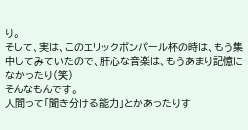り。
そして、実は、このエリックボンパール杯の時は、もう集中してみていたので、肝心な音楽は、もうあまり記憶になかったり(笑)
そんなもんです。
人間って「聞き分ける能力」とかあったりす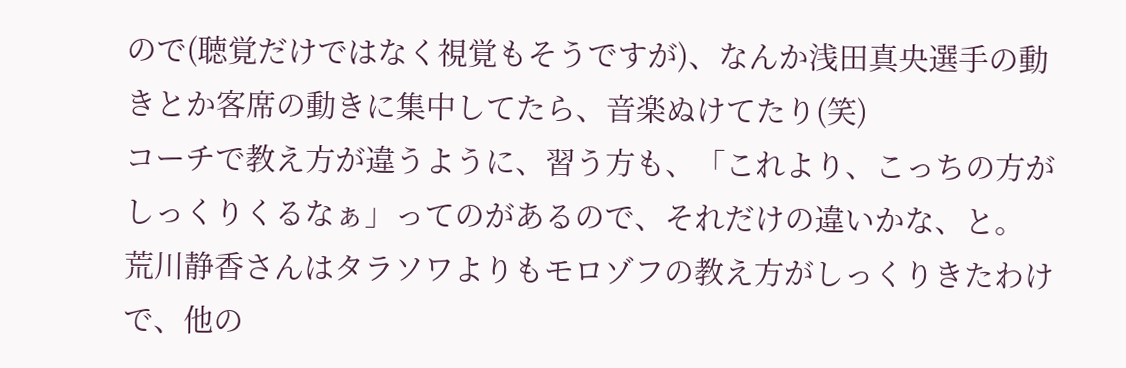ので(聴覚だけではなく視覚もそうですが)、なんか浅田真央選手の動きとか客席の動きに集中してたら、音楽ぬけてたり(笑)
コーチで教え方が違うように、習う方も、「これより、こっちの方がしっくりくるなぁ」ってのがあるので、それだけの違いかな、と。
荒川静香さんはタラソワよりもモロゾフの教え方がしっくりきたわけで、他の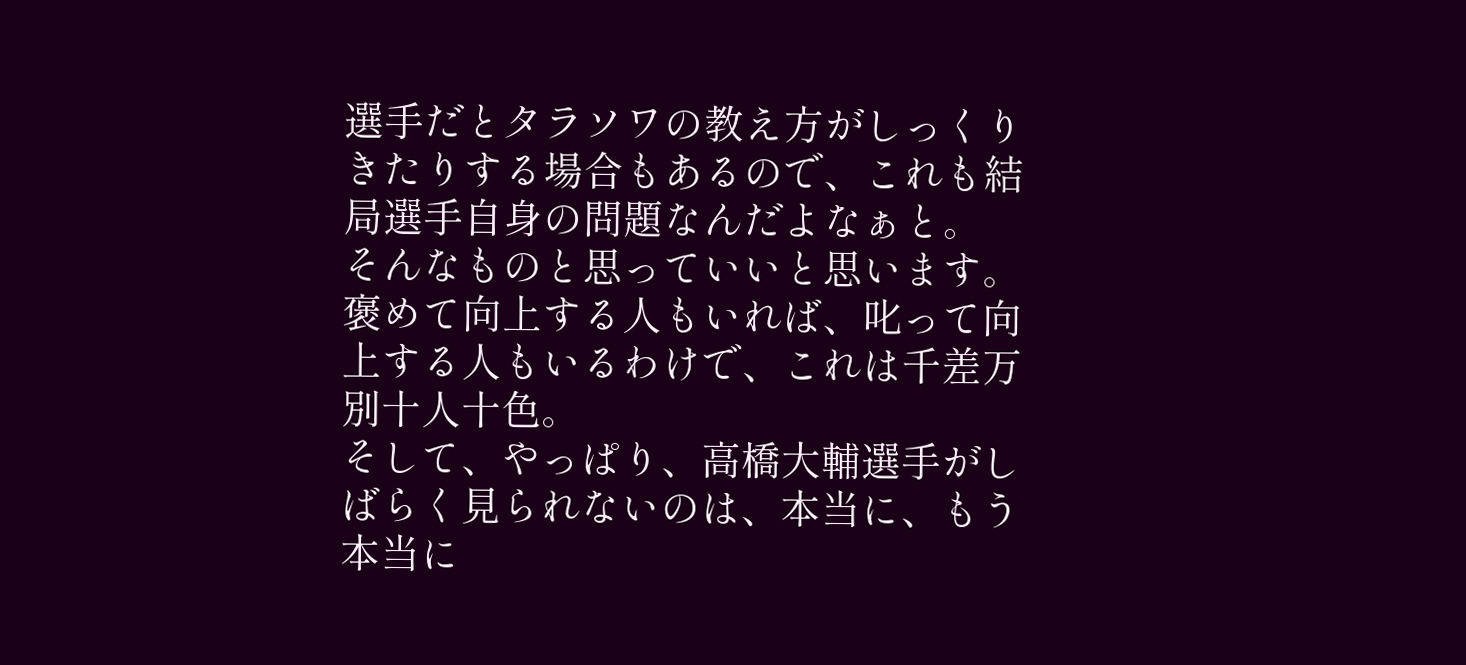選手だとタラソワの教え方がしっくりきたりする場合もあるので、これも結局選手自身の問題なんだよなぁと。
そんなものと思っていいと思います。
褒めて向上する人もいれば、叱って向上する人もいるわけで、これは千差万別十人十色。
そして、やっぱり、高橋大輔選手がしばらく見られないのは、本当に、もう本当に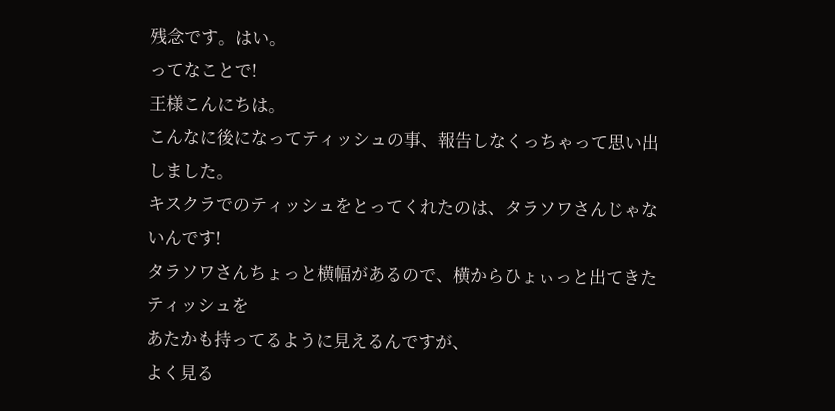残念です。はい。
ってなことで!
王様こんにちは。
こんなに後になってティッシュの事、報告しなくっちゃって思い出しました。
キスクラでのティッシュをとってくれたのは、タラソワさんじゃないんです!
タラソワさんちょっと横幅があるので、横からひょぃっと出てきたティッシュを
あたかも持ってるように見えるんですが、
よく見る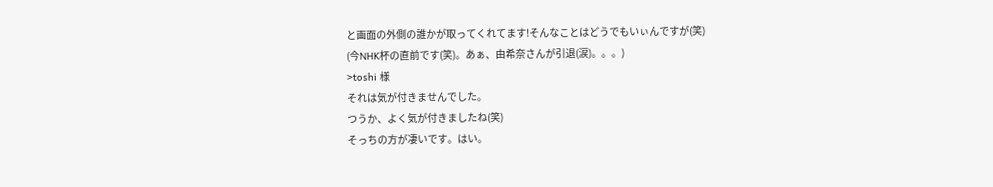と画面の外側の誰かが取ってくれてます!そんなことはどうでもいぃんですが(笑)
(今NHK杯の直前です(笑)。あぁ、由希奈さんが引退(涙)。。。)
>toshi 様
それは気が付きませんでした。
つうか、よく気が付きましたね(笑)
そっちの方が凄いです。はい。